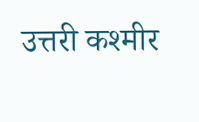उत्तरी कश्मीर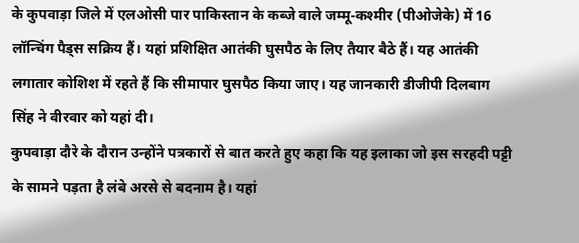के कुपवाड़ा जिले में एलओसी पार पाकिस्तान के कब्जे वाले जम्मू-कश्मीर (पीओजेके) में 16 लॉन्चिंग पैड्स सक्रिय हैं। यहां प्रशिक्षित आतंकी घुसपैठ के लिए तैयार बैठे हैं। यह आतंकी लगातार कोशिश में रहते हैं कि सीमापार घुसपैठ किया जाए। यह जानकारी डीजीपी दिलबाग सिंह ने वीरवार को यहां दी।
कुपवाड़ा दौरे के दौरान उन्होंने पत्रकारों से बात करते हुए कहा कि यह इलाका जो इस सरहदी पट्टी के सामने पड़ता है लंबे अरसे से बदनाम है। यहां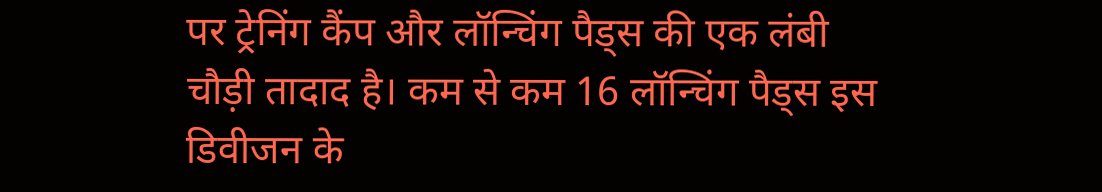पर ट्रेनिंग कैंप और लॉन्चिंग पैड्स की एक लंबी चौड़ी तादाद है। कम से कम 16 लॉन्चिंग पैड्स इस डिवीजन के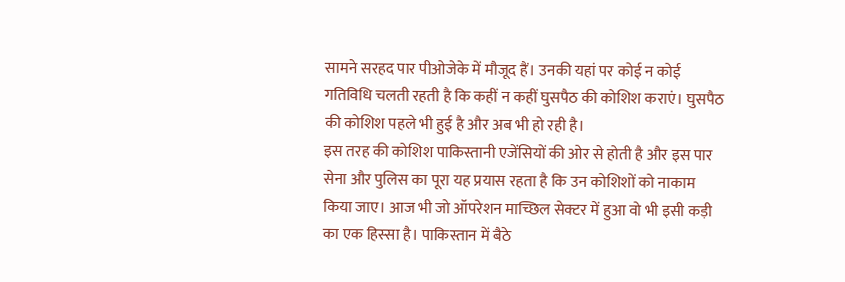सामने सरहद पार पीओजेके में मौजूद हैं। उनकी यहां पर कोई न कोई गतिविधि चलती रहती है कि कहीं न कहीं घुसपैठ की कोशिश कराएं। घुसपैठ की कोशिश पहले भी हुई है और अब भी हो रही है।
इस तरह की कोशिश पाकिस्तानी एजेंसियों की ओर से होती है और इस पार सेना और पुलिस का पूरा यह प्रयास रहता है कि उन कोशिशों को नाकाम किया जाए। आज भी जो ऑपरेशन माच्छिल सेक्टर में हुआ वो भी इसी कड़ी का एक हिस्सा है। पाकिस्तान में बैठे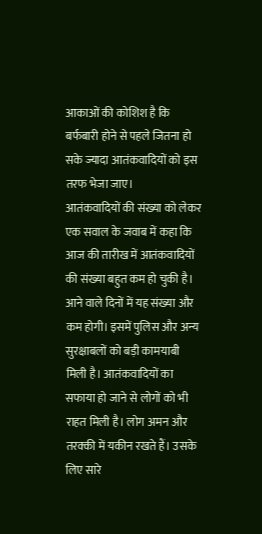आकाओं की कोशिश है कि बर्फबारी होने से पहले जितना हो सके ज्यादा आतंकवादियों को इस तरफ भेजा जाए।
आतंकवादियों की संख्या को लेकर एक सवाल के जवाब में कहा कि आज की तारीख में आतंकवादियों की संख्या बहुत कम हो चुकी है। आने वाले दिनों में यह संख्या और कम होगी। इसमें पुलिस और अन्य सुरक्षाबलों को बड़ी कामयाबी मिली है। आतंकवादियों का सफाया हो जाने से लोगों को भी राहत मिली है। लोग अमन और तरक्की में यकीन रखते हैं। उसके लिए सारे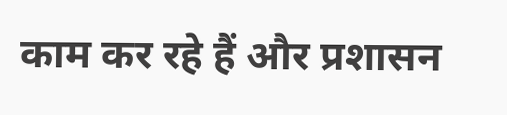काम कर रहे हैं और प्रशासन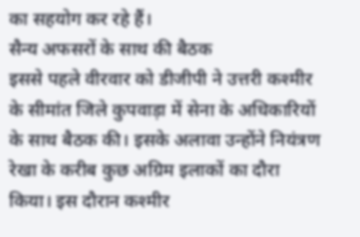का सहयोग कर रहे हैं।
सैन्य अफसरों के साथ की बैठक
इससे पहले वीरवार को डीजीपी ने उत्तरी कश्मीर के सीमांत जिले कुपवाड़ा में सेना के अधिकारियों के साथ बैठक की। इसके अलावा उन्होंने नियंत्रण रेखा के करीब कुछ अग्रिम इलाकों का दौरा किया। इस दौरान कश्मीर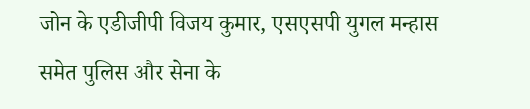जोन के एडीजीपी विजय कुमार, एसएसपी युगल मन्हास समेत पुलिस और सेना के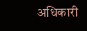अधिकारी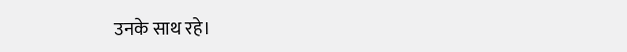उनके साथ रहे।